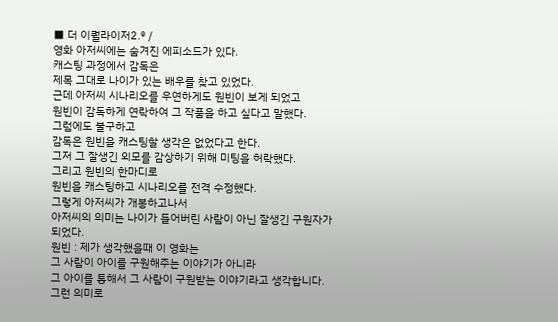■ 더 이퀄라이저2.® /
영화 아저씨에는 숨겨진 에피소드가 있다.
캐스팅 과정에서 감독은
제목 그대로 나이가 있는 배우를 찾고 있었다.
근데 아저씨 시나리오를 우연하게도 원빈이 보게 되었고
원빈이 감독하게 연락하여 그 작품을 하고 싶다고 말했다.
그럼에도 불구하고
감독은 원빈을 캐스팅할 생각은 없었다고 한다.
그저 그 잘생긴 외모를 감상하기 위해 미팅을 허락했다.
그리고 원빈의 한마디로
원빈을 캐스팅하고 시나리오를 전격 수정했다.
그렇게 아저씨가 개봉하고나서
아저씨의 의미는 나이가 들어버린 사람이 아닌 잘생긴 구원자가 되었다.
원빈 : 제가 생각했을때 이 영화는
그 사람이 아이를 구원해주는 이야기가 아니라
그 아이를 통해서 그 사람이 구원받는 이야기라고 생각합니다.
그런 의미로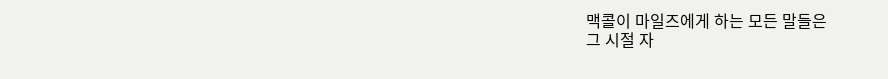맥콜이 마일즈에게 하는 모든 말들은
그 시절 자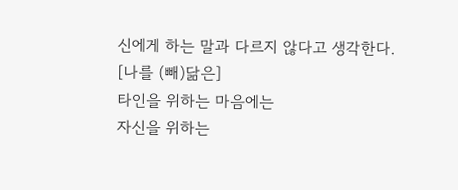신에게 하는 말과 다르지 않다고 생각한다.
[나를 (빼)닮은]
타인을 위하는 마음에는
자신을 위하는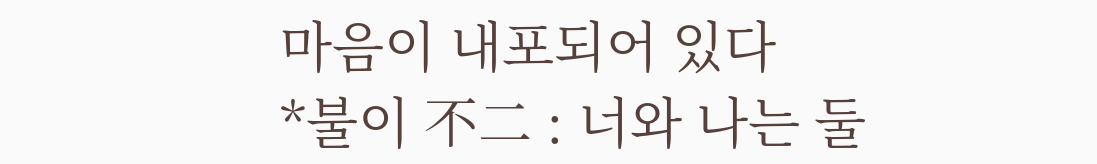마음이 내포되어 있다
*불이 不二 : 너와 나는 둘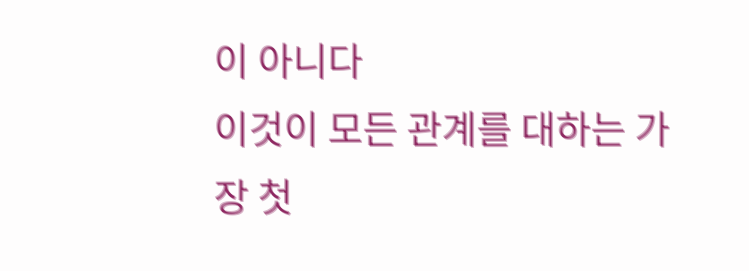이 아니다
이것이 모든 관계를 대하는 가장 첫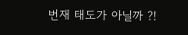번재 태도가 아닐까 ?!